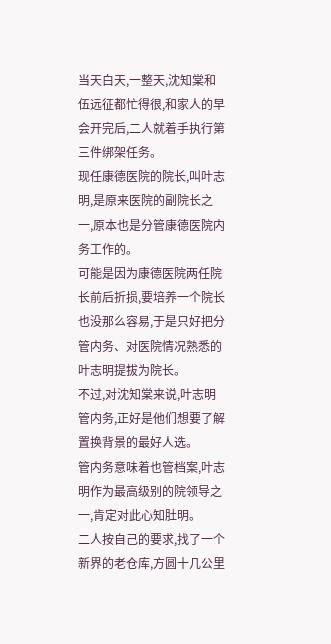当天白天,一整天,沈知棠和伍远征都忙得很,和家人的早会开完后,二人就着手执行第三件绑架任务。
现任康德医院的院长,叫叶志明,是原来医院的副院长之一,原本也是分管康德医院内务工作的。
可能是因为康德医院两任院长前后折损,要培养一个院长也没那么容易,于是只好把分管内务、对医院情况熟悉的叶志明提拔为院长。
不过,对沈知棠来说,叶志明管内务,正好是他们想要了解置换背景的最好人选。
管内务意味着也管档案,叶志明作为最高级别的院领导之一,肯定对此心知肚明。
二人按自己的要求,找了一个新界的老仓库,方圆十几公里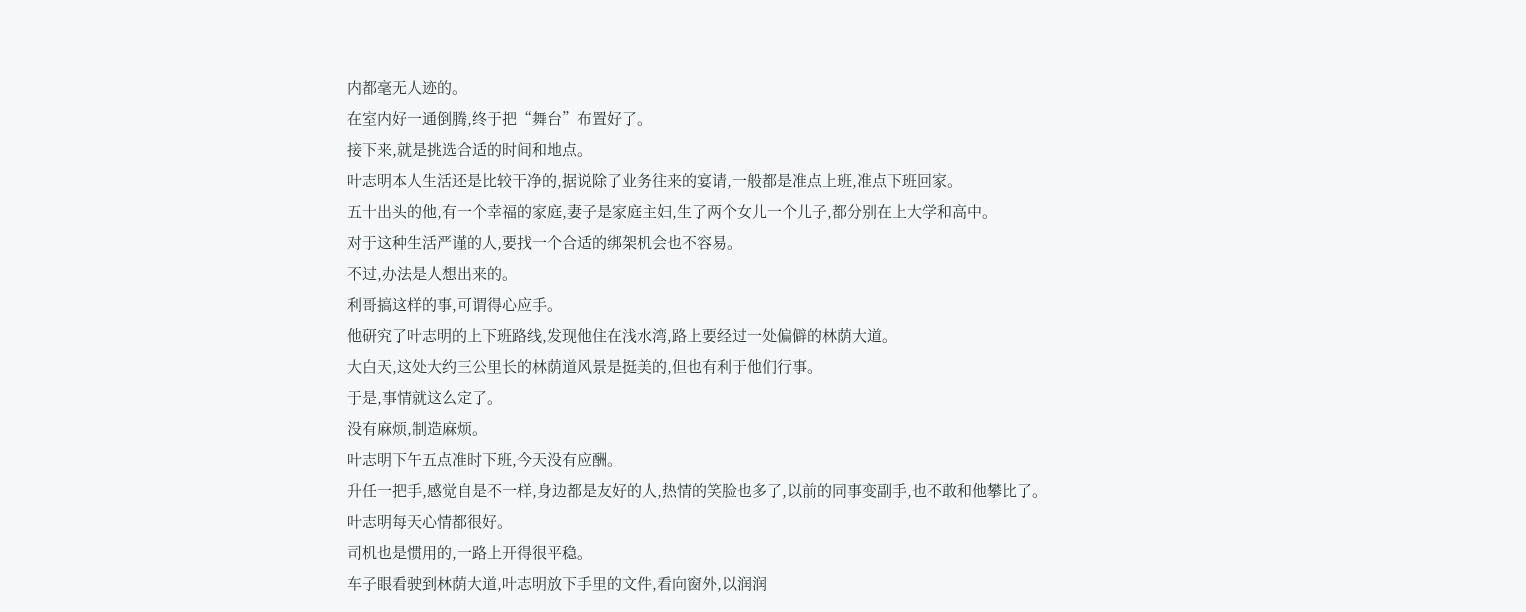内都毫无人迹的。
在室内好一通倒腾,终于把“舞台”布置好了。
接下来,就是挑选合适的时间和地点。
叶志明本人生活还是比较干净的,据说除了业务往来的宴请,一般都是准点上班,准点下班回家。
五十出头的他,有一个幸福的家庭,妻子是家庭主妇,生了两个女儿一个儿子,都分别在上大学和高中。
对于这种生活严谨的人,要找一个合适的绑架机会也不容易。
不过,办法是人想出来的。
利哥搞这样的事,可谓得心应手。
他研究了叶志明的上下班路线,发现他住在浅水湾,路上要经过一处偏僻的林荫大道。
大白天,这处大约三公里长的林荫道风景是挺美的,但也有利于他们行事。
于是,事情就这么定了。
没有麻烦,制造麻烦。
叶志明下午五点准时下班,今天没有应酬。
升任一把手,感觉自是不一样,身边都是友好的人,热情的笑脸也多了,以前的同事变副手,也不敢和他攀比了。
叶志明每天心情都很好。
司机也是惯用的,一路上开得很平稳。
车子眼看驶到林荫大道,叶志明放下手里的文件,看向窗外,以润润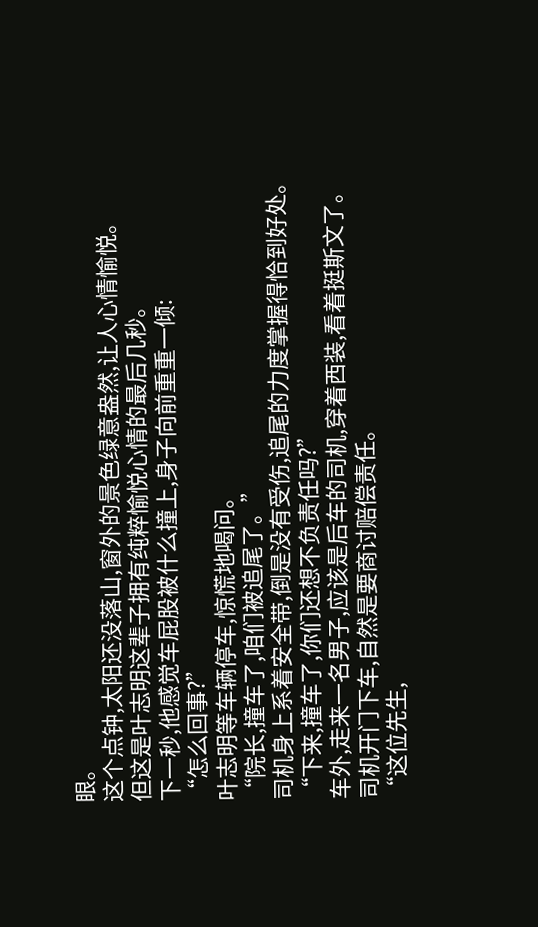眼。
这个点钟,太阳还没落山,窗外的景色绿意盎然,让人心情愉悦。
但这是叶志明这辈子拥有纯粹愉悦心情的最后几秒。
下一秒,他感觉车屁股被什么撞上,身子向前重重一倾:
“怎么回事?”
叶志明等车辆停车,惊慌地喝问。
“院长,撞车了,咱们被追尾了。”
司机身上系着安全带,倒是没有受伤,追尾的力度掌握得恰到好处。
“下来,撞车了,你们还想不负责任吗?”
车外,走来一名男子,应该是后车的司机,穿着西装,看着挺斯文了。
司机开门下车,自然是要商讨赔偿责任。
“这位先生,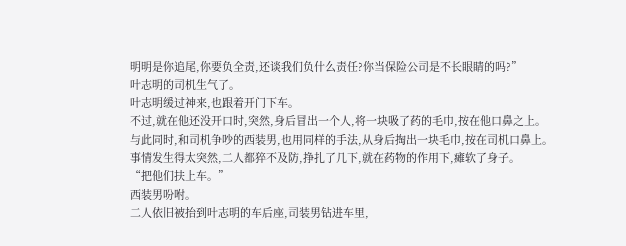明明是你追尾,你要负全责,还谈我们负什么责任?你当保险公司是不长眼睛的吗?”
叶志明的司机生气了。
叶志明缓过神来,也跟着开门下车。
不过,就在他还没开口时,突然,身后冒出一个人,将一块吸了药的毛巾,按在他口鼻之上。
与此同时,和司机争吵的西装男,也用同样的手法,从身后掏出一块毛巾,按在司机口鼻上。
事情发生得太突然,二人都猝不及防,挣扎了几下,就在药物的作用下,瘫软了身子。
“把他们扶上车。”
西装男吩咐。
二人依旧被抬到叶志明的车后座,司装男钻进车里,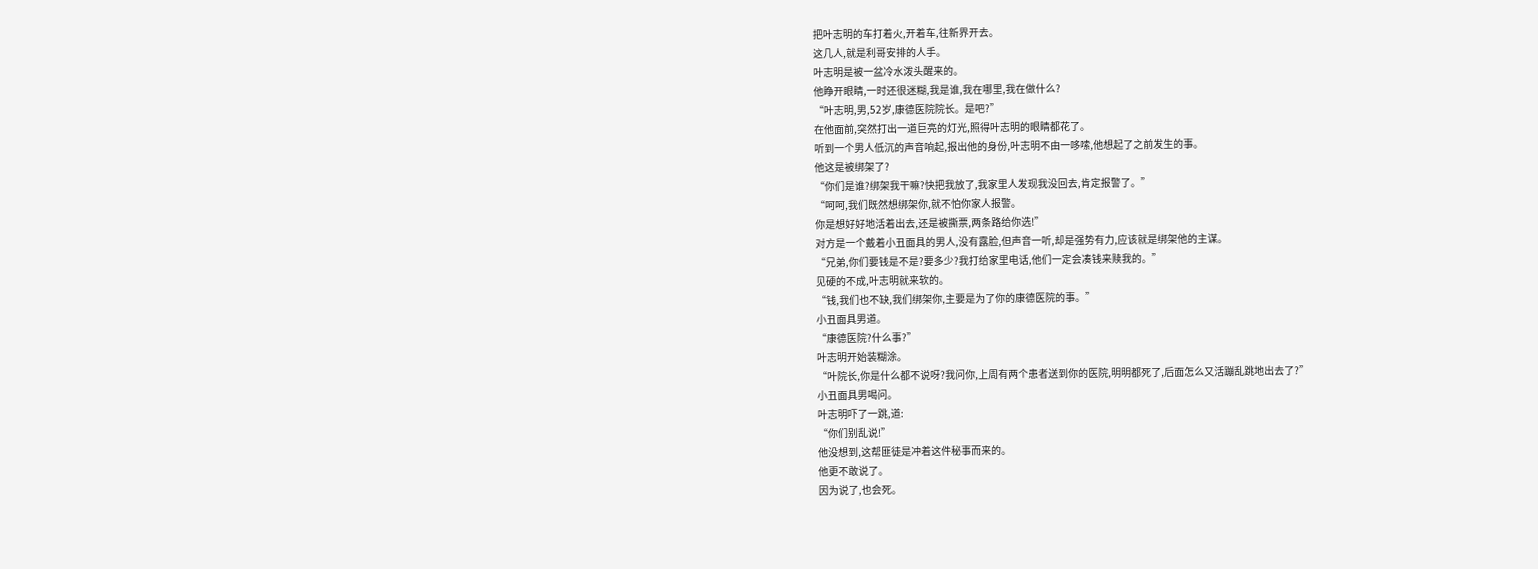把叶志明的车打着火,开着车,往新界开去。
这几人,就是利哥安排的人手。
叶志明是被一盆冷水泼头醒来的。
他睁开眼睛,一时还很迷糊,我是谁,我在哪里,我在做什么?
“叶志明,男,52岁,康德医院院长。是吧?”
在他面前,突然打出一道巨亮的灯光,照得叶志明的眼睛都花了。
听到一个男人低沉的声音响起,报出他的身份,叶志明不由一哆嗦,他想起了之前发生的事。
他这是被绑架了?
“你们是谁?绑架我干嘛?快把我放了,我家里人发现我没回去,肯定报警了。”
“呵呵,我们既然想绑架你,就不怕你家人报警。
你是想好好地活着出去,还是被撕票,两条路给你选!”
对方是一个戴着小丑面具的男人,没有露脸,但声音一听,却是强势有力,应该就是绑架他的主谋。
“兄弟,你们要钱是不是?要多少?我打给家里电话,他们一定会凑钱来赎我的。”
见硬的不成,叶志明就来软的。
“钱,我们也不缺,我们绑架你,主要是为了你的康德医院的事。”
小丑面具男道。
“康德医院?什么事?”
叶志明开始装糊涂。
“叶院长,你是什么都不说呀?我问你,上周有两个患者送到你的医院,明明都死了,后面怎么又活蹦乱跳地出去了?”
小丑面具男喝问。
叶志明吓了一跳,道:
“你们别乱说!”
他没想到,这帮匪徒是冲着这件秘事而来的。
他更不敢说了。
因为说了,也会死。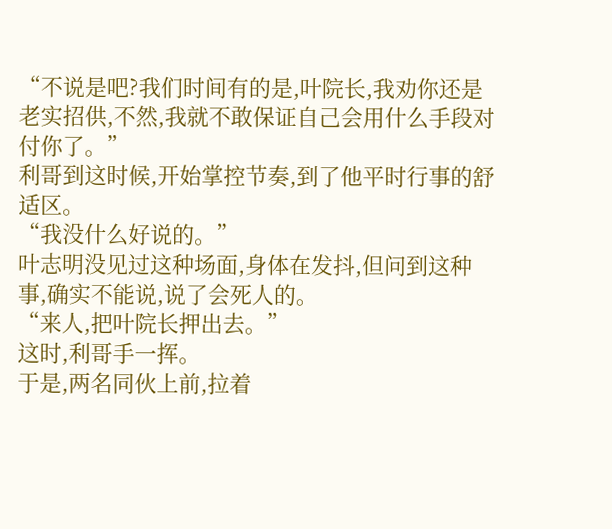“不说是吧?我们时间有的是,叶院长,我劝你还是老实招供,不然,我就不敢保证自己会用什么手段对付你了。”
利哥到这时候,开始掌控节奏,到了他平时行事的舒适区。
“我没什么好说的。”
叶志明没见过这种场面,身体在发抖,但问到这种事,确实不能说,说了会死人的。
“来人,把叶院长押出去。”
这时,利哥手一挥。
于是,两名同伙上前,拉着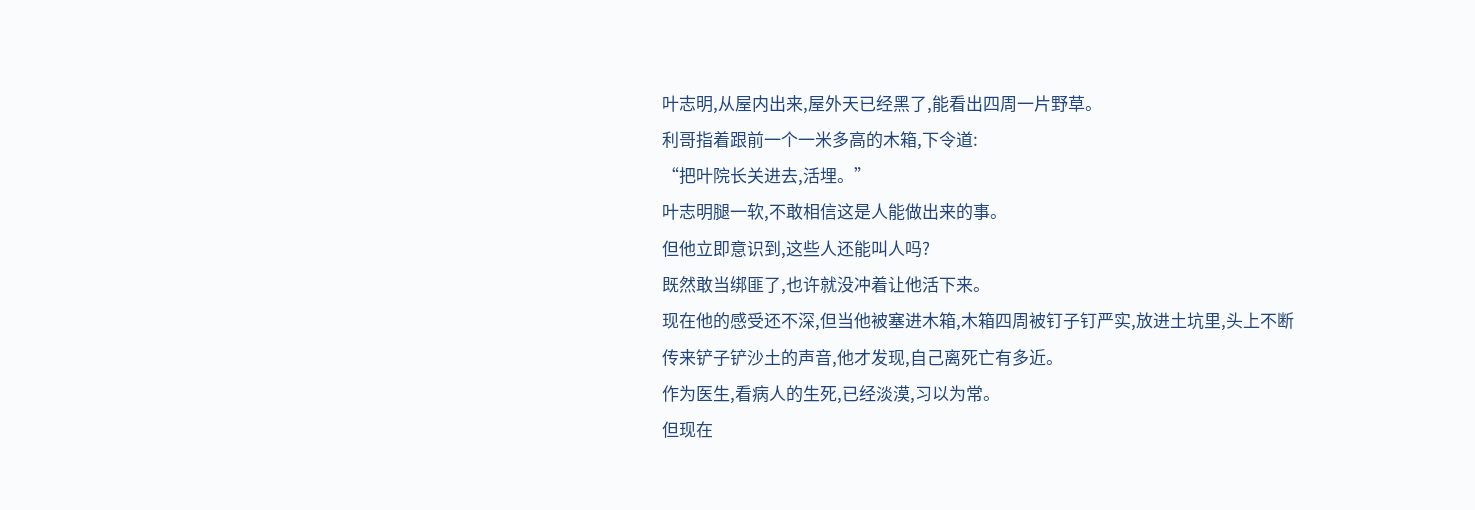叶志明,从屋内出来,屋外天已经黑了,能看出四周一片野草。
利哥指着跟前一个一米多高的木箱,下令道:
“把叶院长关进去,活埋。”
叶志明腿一软,不敢相信这是人能做出来的事。
但他立即意识到,这些人还能叫人吗?
既然敢当绑匪了,也许就没冲着让他活下来。
现在他的感受还不深,但当他被塞进木箱,木箱四周被钉子钉严实,放进土坑里,头上不断传来铲子铲沙土的声音,他才发现,自己离死亡有多近。
作为医生,看病人的生死,已经淡漠,习以为常。
但现在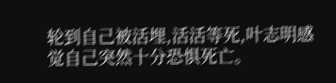轮到自己被活埋,活活等死,叶志明感觉自己突然十分恐惧死亡。